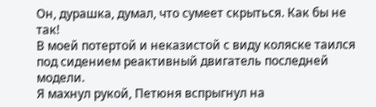Он, дурашка, думал, что сумеет скрыться. Как бы не так!
В моей потертой и неказистой с виду коляске таился под сидением реактивный двигатель последней модели.
Я махнул рукой, Петюня вспрыгнул на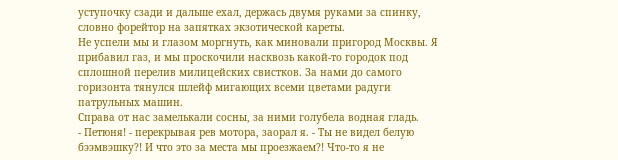уступочку сзади и дальше ехал, держась двумя руками за спинку, словно форейтор на запятках экзотической кареты.
Не успели мы и глазом моргнуть, как миновали пригород Москвы. Я прибавил газ, и мы проскочили насквозь какой-то городок под сплошной перелив милицейских свистков. За нами до самого горизонта тянулся шлейф мигающих всеми цветами радуги патрульных машин.
Справа от нас замелькали сосны, за ними голубела водная гладь.
- Петюня! - перекрывая рев мотора, заорал я. - Ты не видел белую бээмвэшку?! И что это за места мы проезжаем?! Что-то я не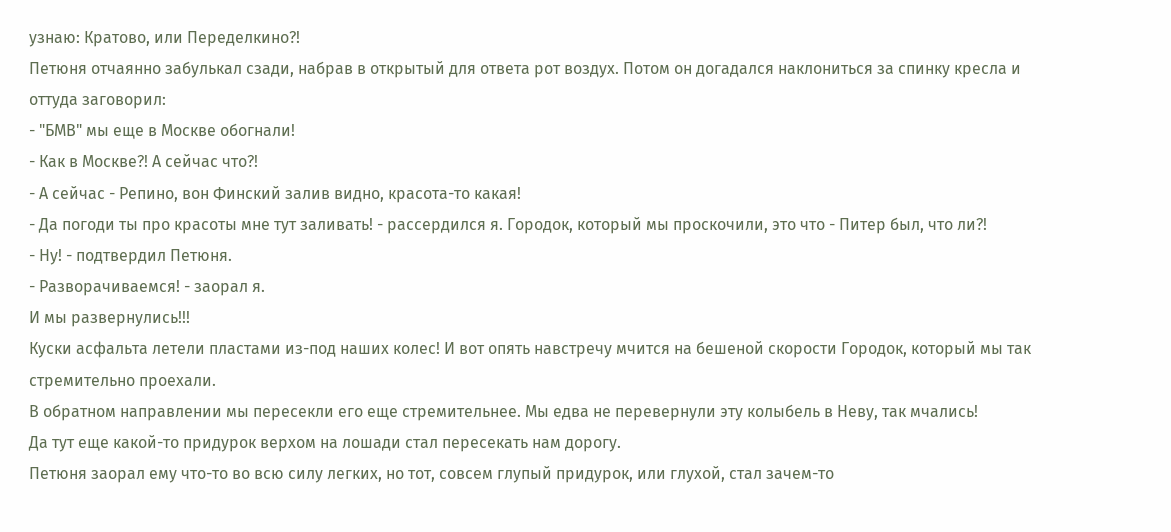узнаю: Кратово, или Переделкино?!
Петюня отчаянно забулькал сзади, набрав в открытый для ответа рот воздух. Потом он догадался наклониться за спинку кресла и оттуда заговорил:
- "БМВ" мы еще в Москве обогнали!
- Как в Москве?! А сейчас что?!
- А сейчас - Репино, вон Финский залив видно, красота-то какая!
- Да погоди ты про красоты мне тут заливать! - рассердился я. Городок, который мы проскочили, это что - Питер был, что ли?!
- Ну! - подтвердил Петюня.
- Разворачиваемся! - заорал я.
И мы развернулись!!!
Куски асфальта летели пластами из-под наших колес! И вот опять навстречу мчится на бешеной скорости Городок, который мы так стремительно проехали.
В обратном направлении мы пересекли его еще стремительнее. Мы едва не перевернули эту колыбель в Неву, так мчались!
Да тут еще какой-то придурок верхом на лошади стал пересекать нам дорогу.
Петюня заорал ему что-то во всю силу легких, но тот, совсем глупый придурок, или глухой, стал зачем-то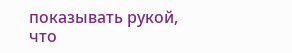показывать рукой, что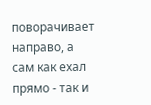поворачивает направо, а сам как ехал прямо - так и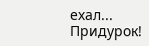ехал...
Придурок!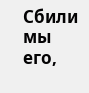Сбили мы его,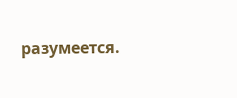разумеется.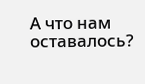А что нам оставалось?